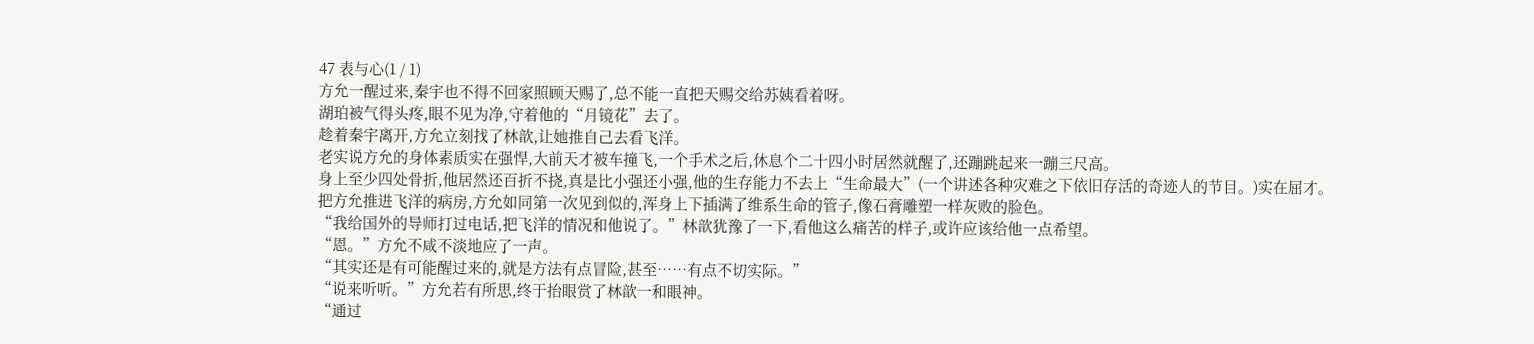47 表与心(1 / 1)
方允一醒过来,秦宇也不得不回家照顾天赐了,总不能一直把天赐交给苏姨看着呀。
湖珀被气得头疼,眼不见为净,守着他的“月镜花”去了。
趁着秦宇离开,方允立刻找了林歆,让她推自己去看飞洋。
老实说方允的身体素质实在强悍,大前天才被车撞飞,一个手术之后,休息个二十四小时居然就醒了,还蹦跳起来一蹦三尺高。
身上至少四处骨折,他居然还百折不挠,真是比小强还小强,他的生存能力不去上“生命最大”(一个讲述各种灾难之下依旧存活的奇迹人的节目。)实在屈才。
把方允推进飞洋的病房,方允如同第一次见到似的,浑身上下插满了维系生命的管子,像石膏雕塑一样灰败的脸色。
“我给国外的导师打过电话,把飞洋的情况和他说了。”林歆犹豫了一下,看他这么痛苦的样子,或许应该给他一点希望。
“恩。”方允不咸不淡地应了一声。
“其实还是有可能醒过来的,就是方法有点冒险,甚至……有点不切实际。”
“说来听听。”方允若有所思,终于抬眼赏了林歆一和眼神。
“通过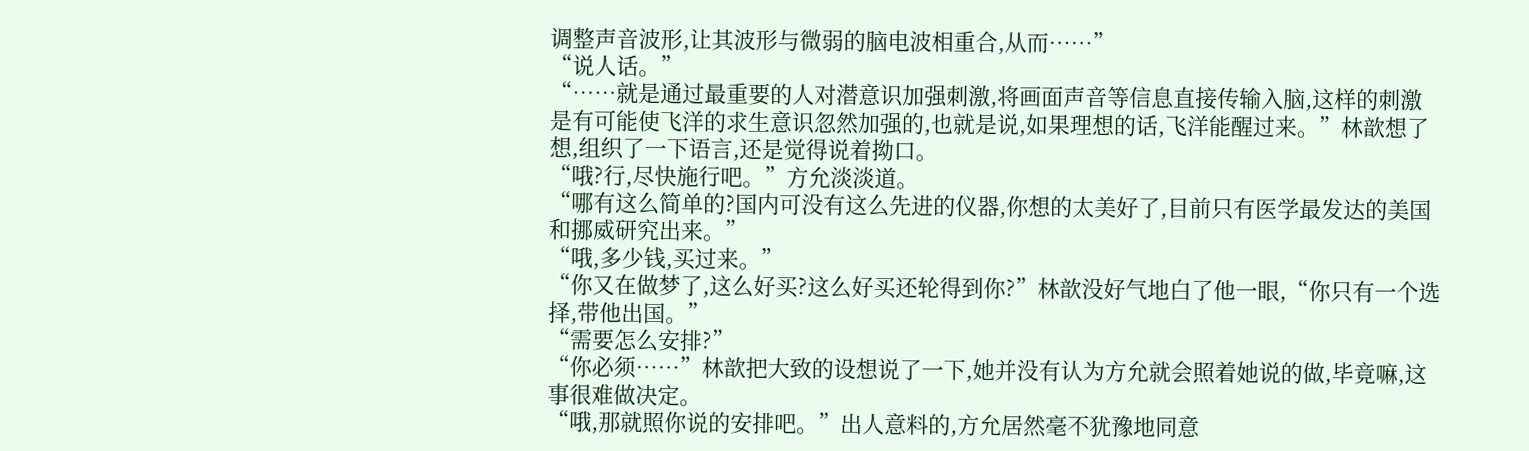调整声音波形,让其波形与微弱的脑电波相重合,从而……”
“说人话。”
“……就是通过最重要的人对潜意识加强刺激,将画面声音等信息直接传输入脑,这样的刺激是有可能使飞洋的求生意识忽然加强的,也就是说,如果理想的话,飞洋能醒过来。”林歆想了想,组织了一下语言,还是觉得说着拗口。
“哦?行,尽快施行吧。”方允淡淡道。
“哪有这么简单的?国内可没有这么先进的仪器,你想的太美好了,目前只有医学最发达的美国和挪威研究出来。”
“哦,多少钱,买过来。”
“你又在做梦了,这么好买?这么好买还轮得到你?”林歆没好气地白了他一眼,“你只有一个选择,带他出国。”
“需要怎么安排?”
“你必须……”林歆把大致的设想说了一下,她并没有认为方允就会照着她说的做,毕竟嘛,这事很难做决定。
“哦,那就照你说的安排吧。”出人意料的,方允居然毫不犹豫地同意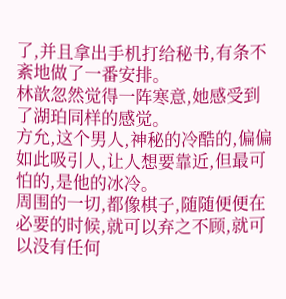了,并且拿出手机打给秘书,有条不紊地做了一番安排。
林歆忽然觉得一阵寒意,她感受到了湖珀同样的感觉。
方允,这个男人,神秘的冷酷的,偏偏如此吸引人,让人想要靠近,但最可怕的,是他的冰冷。
周围的一切,都像棋子,随随便便在必要的时候,就可以弃之不顾,就可以没有任何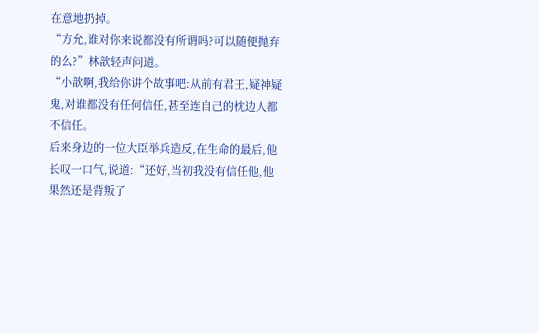在意地扔掉。
“方允,谁对你来说都没有所谓吗?可以随便抛弃的么?”林歆轻声问道。
“小歆啊,我给你讲个故事吧:从前有君王,疑神疑鬼,对谁都没有任何信任,甚至连自己的枕边人都不信任。
后来身边的一位大臣举兵造反,在生命的最后,他长叹一口气,说道:“还好,当初我没有信任他,他果然还是背叛了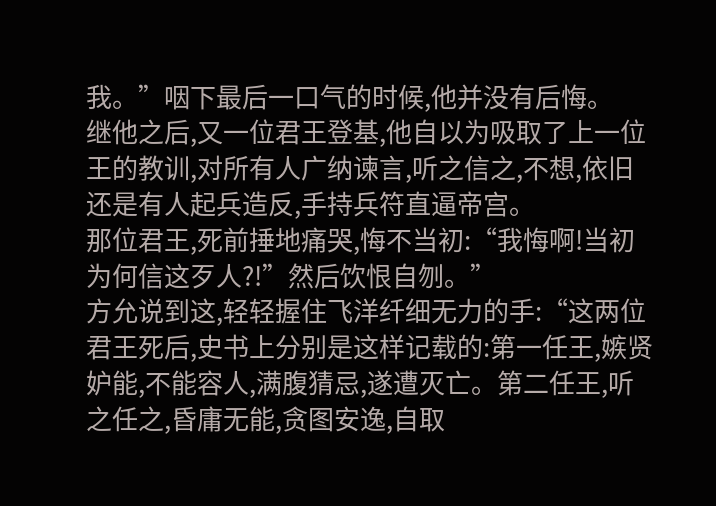我。”咽下最后一口气的时候,他并没有后悔。
继他之后,又一位君王登基,他自以为吸取了上一位王的教训,对所有人广纳谏言,听之信之,不想,依旧还是有人起兵造反,手持兵符直逼帝宫。
那位君王,死前捶地痛哭,悔不当初:“我悔啊!当初为何信这歹人?!”然后饮恨自刎。”
方允说到这,轻轻握住飞洋纤细无力的手:“这两位君王死后,史书上分别是这样记载的:第一任王,嫉贤妒能,不能容人,满腹猜忌,遂遭灭亡。第二任王,听之任之,昏庸无能,贪图安逸,自取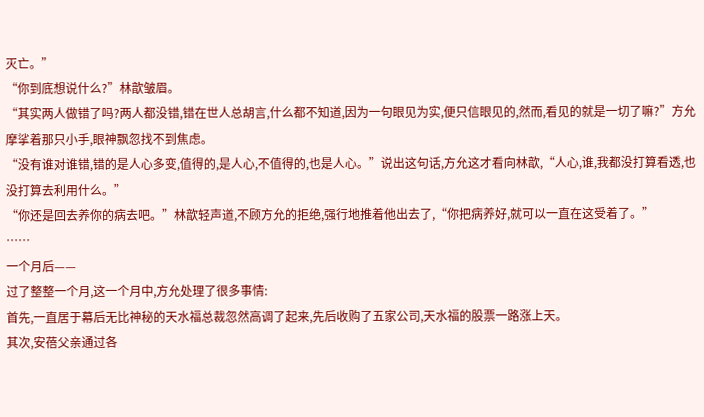灭亡。”
“你到底想说什么?”林歆皱眉。
“其实两人做错了吗?两人都没错,错在世人总胡言,什么都不知道,因为一句眼见为实,便只信眼见的,然而,看见的就是一切了嘛?”方允摩挲着那只小手,眼神飘忽找不到焦虑。
“没有谁对谁错,错的是人心多变,值得的,是人心,不值得的,也是人心。”说出这句话,方允这才看向林歆,“人心,谁,我都没打算看透,也没打算去利用什么。”
“你还是回去养你的病去吧。”林歆轻声道,不顾方允的拒绝,强行地推着他出去了,“你把病养好,就可以一直在这受着了。”
……
一个月后——
过了整整一个月,这一个月中,方允处理了很多事情:
首先,一直居于幕后无比神秘的天水福总裁忽然高调了起来,先后收购了五家公司,天水福的股票一路涨上天。
其次,安蓓父亲通过各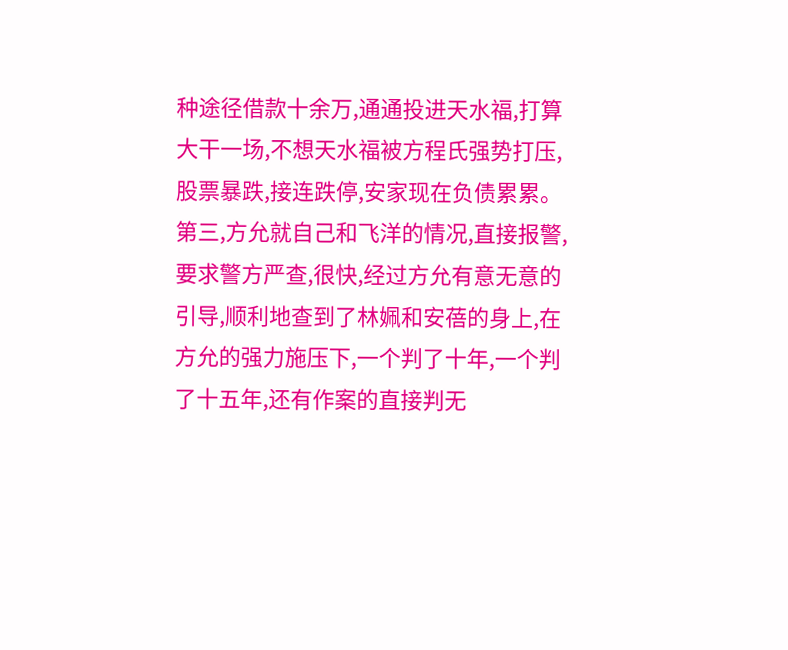种途径借款十余万,通通投进天水福,打算大干一场,不想天水福被方程氏强势打压,股票暴跌,接连跌停,安家现在负债累累。
第三,方允就自己和飞洋的情况,直接报警,要求警方严查,很快,经过方允有意无意的引导,顺利地查到了林姵和安蓓的身上,在方允的强力施压下,一个判了十年,一个判了十五年,还有作案的直接判无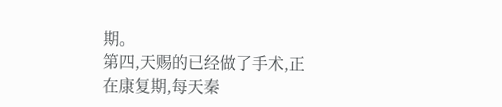期。
第四,天赐的已经做了手术,正在康复期,每天秦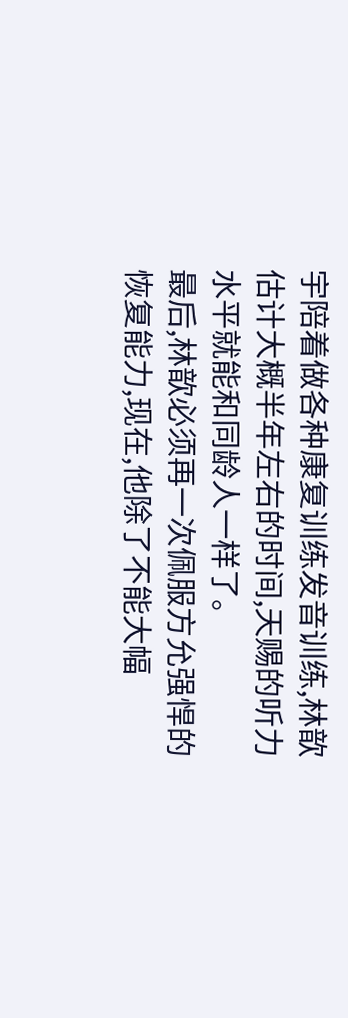宇陪着做各种康复训练发音训练,林歆估计大概半年左右的时间,天赐的听力水平就能和同龄人一样了。
最后,林歆必须再一次佩服方允强悍的恢复能力,现在,他除了不能大幅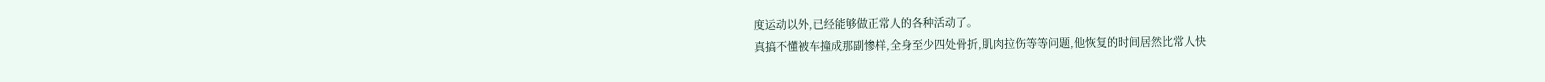度运动以外,已经能够做正常人的各种活动了。
真搞不懂被车撞成那副惨样,全身至少四处骨折,肌肉拉伤等等问题,他恢复的时间居然比常人快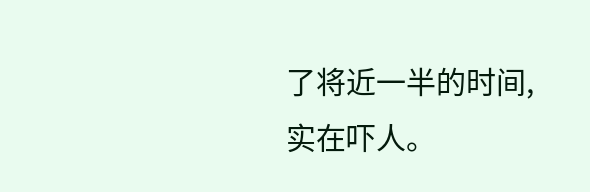了将近一半的时间,实在吓人。